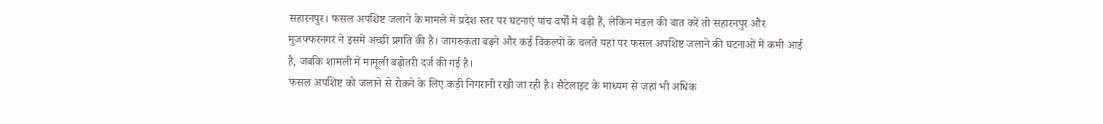सहारनपुर। फसल अपशिष्ट जलाने के मामले में प्रदेश स्तर पर घटनाएं पांच वर्षों में बढ़ी हैं, लेकिन मंडल की बात करें तो सहारनपुर और मुजफ्फरनगर ने इसमें अच्छी प्रगति की है। जागरुकता बढ़ने और कई विकल्पों के चलते यहां पर फसल अपशिष्ट जलाने की घटनाओं में कमी आई है, जबकि शामली में मामूली बढ़ोतरी दर्ज की गई है।
फसल अपशिष्ट को जलाने से रोकने के लिए कड़ी निगरानी रखी जा रही है। सैटेलाइट के माध्यम से जहां भी अधिक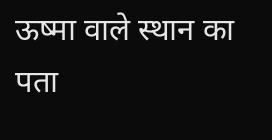ऊष्मा वाले स्थान का पता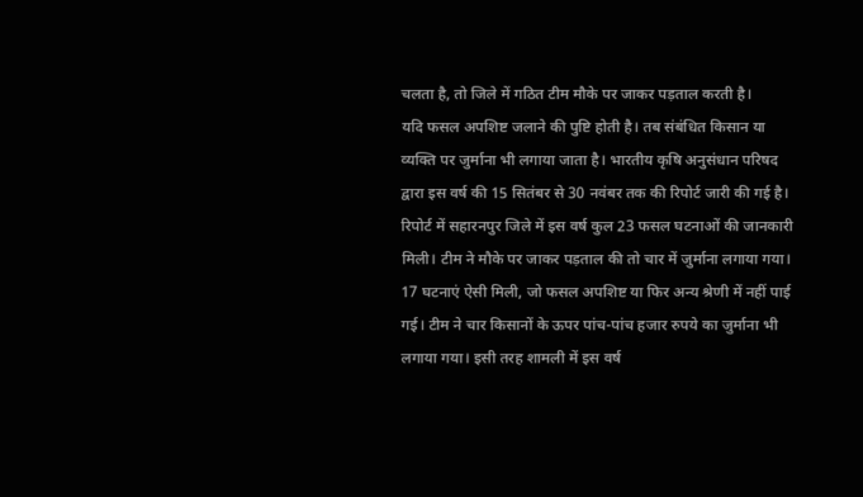चलता है, तो जिले में गठित टीम मौके पर जाकर पड़ताल करती है।
यदि फसल अपशिष्ट जलाने की पुष्टि होती है। तब संबंधित किसान या व्यक्ति पर जुर्माना भी लगाया जाता है। भारतीय कृषि अनुसंधान परिषद द्वारा इस वर्ष की 15 सितंबर से 30 नवंबर तक की रिपोर्ट जारी की गई है।
रिपोर्ट में सहारनपुर जिले में इस वर्ष कुल 23 फसल घटनाओं की जानकारी मिली। टीम ने मौके पर जाकर पड़ताल की तो चार में जुर्माना लगाया गया। 17 घटनाएं ऐसी मिली, जो फसल अपशिष्ट या फिर अन्य श्रेणी में नहीं पाई गई। टीम ने चार किसानों के ऊपर पांच-पांच हजार रुपये का जुर्माना भी लगाया गया। इसी तरह शामली में इस वर्ष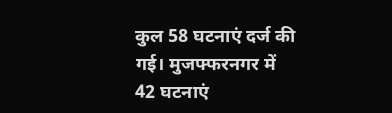कुल 58 घटनाएं दर्ज की गई। मुजफ्फरनगर में 42 घटनाएं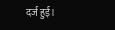दर्ज हुई।